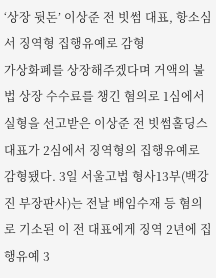‘상장 뒷돈’ 이상준 전 빗썸 대표, 항소심서 징역형 집행유예로 감형
가상화폐를 상장해주겠다며 거액의 불법 상장 수수료를 챙긴 혐의로 1심에서 실형을 선고받은 이상준 전 빗썸홀딩스 대표가 2심에서 징역형의 집행유예로 감형됐다. 3일 서울고법 형사13부(백강진 부장판사)는 전날 배임수재 등 혐의로 기소된 이 전 대표에게 징역 2년에 집행유예 3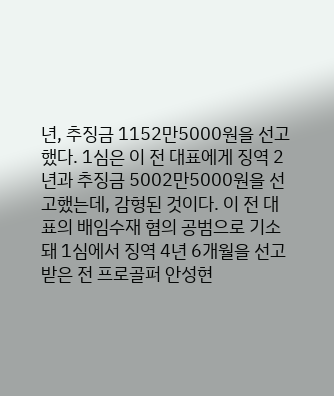년, 추징금 1152만5000원을 선고했다. 1심은 이 전 대표에게 징역 2년과 추징금 5002만5000원을 선고했는데, 감형된 것이다. 이 전 대표의 배임수재 혐의 공범으로 기소돼 1심에서 징역 4년 6개월을 선고받은 전 프로골퍼 안성현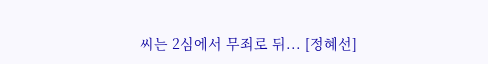씨는 2심에서 무죄로 뒤... [정혜선]